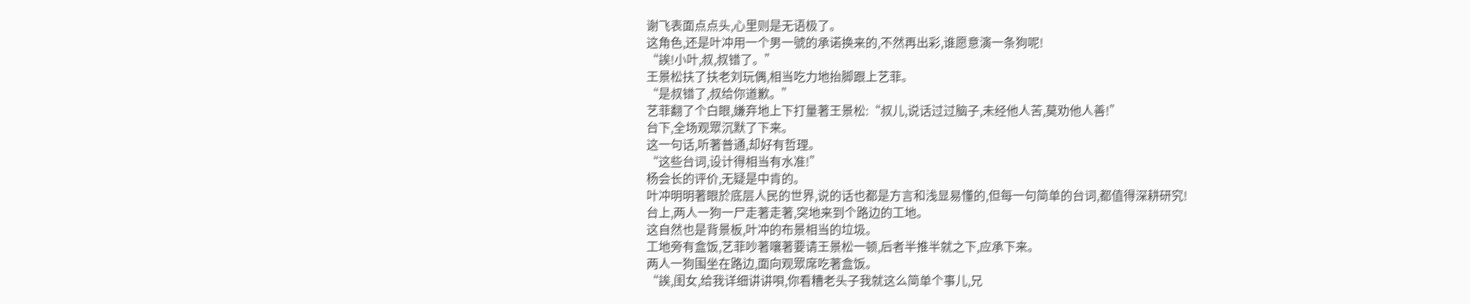谢飞表面点点头,心里则是无语极了。
这角色,还是叶冲用一个男一號的承诺换来的,不然再出彩,谁愿意演一条狗呢!
“誒!小叶,叔,叔错了。”
王景松扶了扶老刘玩偶,相当吃力地抬脚跟上艺菲。
“是叔错了,叔给你道歉。”
艺菲翻了个白眼,嫌弃地上下打量著王景松:“叔儿,说话过过脑子,未经他人苦,莫劝他人善!”
台下,全场观眾沉默了下来。
这一句话,听著普通,却好有哲理。
“这些台词,设计得相当有水准!”
杨会长的评价,无疑是中肯的。
叶冲明明著眼於底层人民的世界,说的话也都是方言和浅显易懂的,但每一句简单的台词,都值得深耕研究!
台上,两人一狗一尸走著走著,突地来到个路边的工地。
这自然也是背景板,叶冲的布景相当的垃圾。
工地旁有盒饭,艺菲吵著嚷著要请王景松一顿,后者半推半就之下,应承下来。
两人一狗围坐在路边,面向观眾席吃著盒饭。
“誒,闺女,给我详细讲讲唄,你看糟老头子我就这么简单个事儿,兄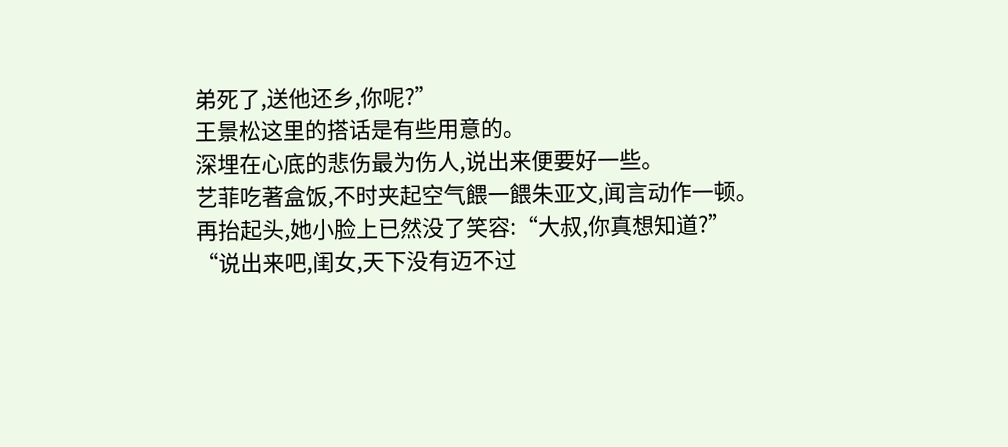弟死了,送他还乡,你呢?”
王景松这里的搭话是有些用意的。
深埋在心底的悲伤最为伤人,说出来便要好一些。
艺菲吃著盒饭,不时夹起空气餵一餵朱亚文,闻言动作一顿。
再抬起头,她小脸上已然没了笑容:“大叔,你真想知道?”
“说出来吧,闺女,天下没有迈不过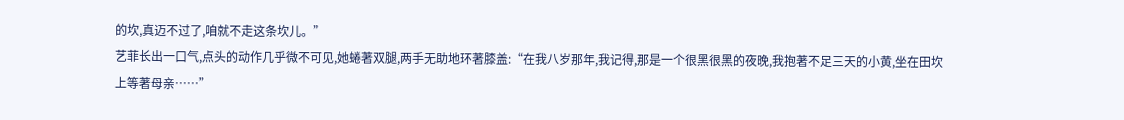的坎,真迈不过了,咱就不走这条坎儿。”
艺菲长出一口气,点头的动作几乎微不可见,她蜷著双腿,两手无助地环著膝盖:“在我八岁那年,我记得,那是一个很黑很黑的夜晚,我抱著不足三天的小黄,坐在田坎上等著母亲……”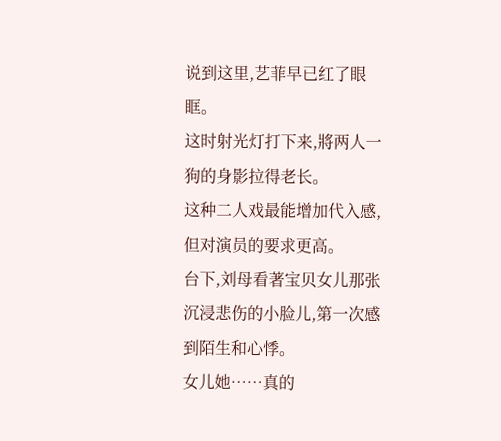说到这里,艺菲早已红了眼眶。
这时射光灯打下来,將两人一狗的身影拉得老长。
这种二人戏最能增加代入感,但对演员的要求更高。
台下,刘母看著宝贝女儿那张沉浸悲伤的小脸儿,第一次感到陌生和心悸。
女儿她……真的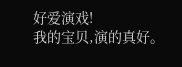好爱演戏!
我的宝贝,演的真好。